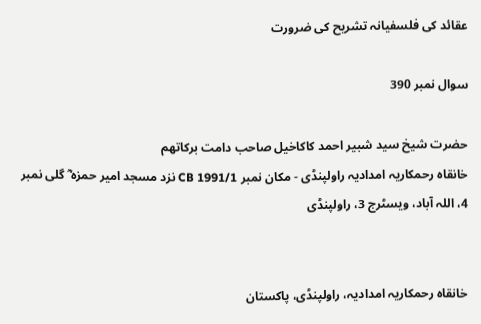عقائد کی فلسفیانہ تشریح کی ضرورت

سوال نمبر 390

حضرت شیخ سید شبیر احمد کاکاخیل صاحب دامت برکاتھم
خانقاہ رحمکاریہ امدادیہ راولپنڈی - مکان نمبر CB 1991/1 نزد مسجد امیر حمزہ ؓ گلی نمبر 4، اللہ آباد، ویسٹرج 3، راولپنڈی


خانقاہ رحمکاریہ امدادیہ، راولپنڈی، پاکستان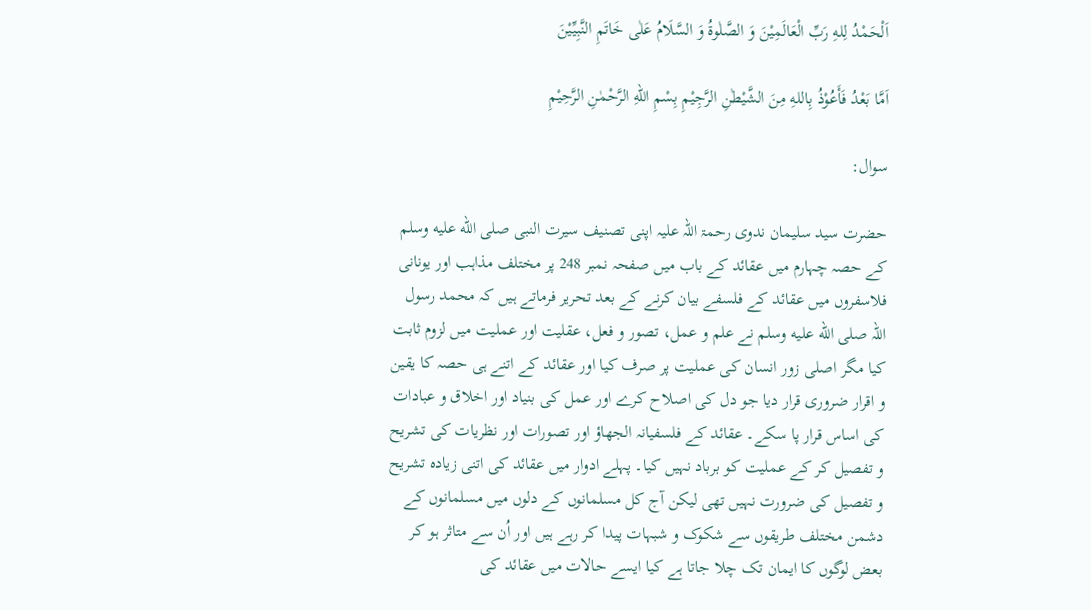اَلْحَمْدُ لِلهِ رَبِّ الْعَالَمِیْنَ وَ الصَّلٰوۃُ وَ السَّلَامُ عَلٰى خَاتَمِ النَّبِيِّيْنَ

اَمَّا بَعْدُ فَأَعُوْذُ بِاللهِ مِنَ الشَّيْطٰنِ الرَّجِيْمِ بِسْمِ اللهِ الرَّحْمٰنِ الرَّحِیْمِ

سوال:

حضرت سید سلیمان ندوی رحمۃ اللہ علیہ اپنی تصنیف سیرت النبی صلى الله عليه وسلم کے حصہ چہارم میں عقائد کے باب میں صفحہ نمبر 248 پر مختلف مذاہب اور یونانی فلاسفروں میں عقائد کے فلسفے بیان کرنے کے بعد تحریر فرماتے ہیں کہ محمد رسول اللہ صلى الله عليه وسلم نے علم و عمل، تصور و فعل، عقلیت اور عملیت میں لزوم ثابت کیا مگر اصلی زور انسان کی عملیت پر صرف کیا اور عقائد کے اتنے ہی حصہ کا یقین و اقرار ضروری قرار دیا جو دل کی اصلاح کرے اور عمل کی بنیاد اور اخلاق و عبادات کی اساس قرار پا سکے۔ عقائد کے فلسفیانہ الجھاؤ اور تصورات اور نظریات کی تشریح و تفصیل کر کے عملیت کو برباد نہیں کیا۔ پہلے ادوار میں عقائد کی اتنی زیادہ تشریح و تفصیل کی ضرورت نہیں تھی لیکن آج کل مسلمانوں کے دلوں میں مسلمانوں کے دشمن مختلف طریقوں سے شکوک و شبہات پیدا کر رہے ہیں اور اُن سے متاثر ہو کر بعض لوگوں کا ایمان تک چلا جاتا ہے کیا ایسے حالات میں عقائد کی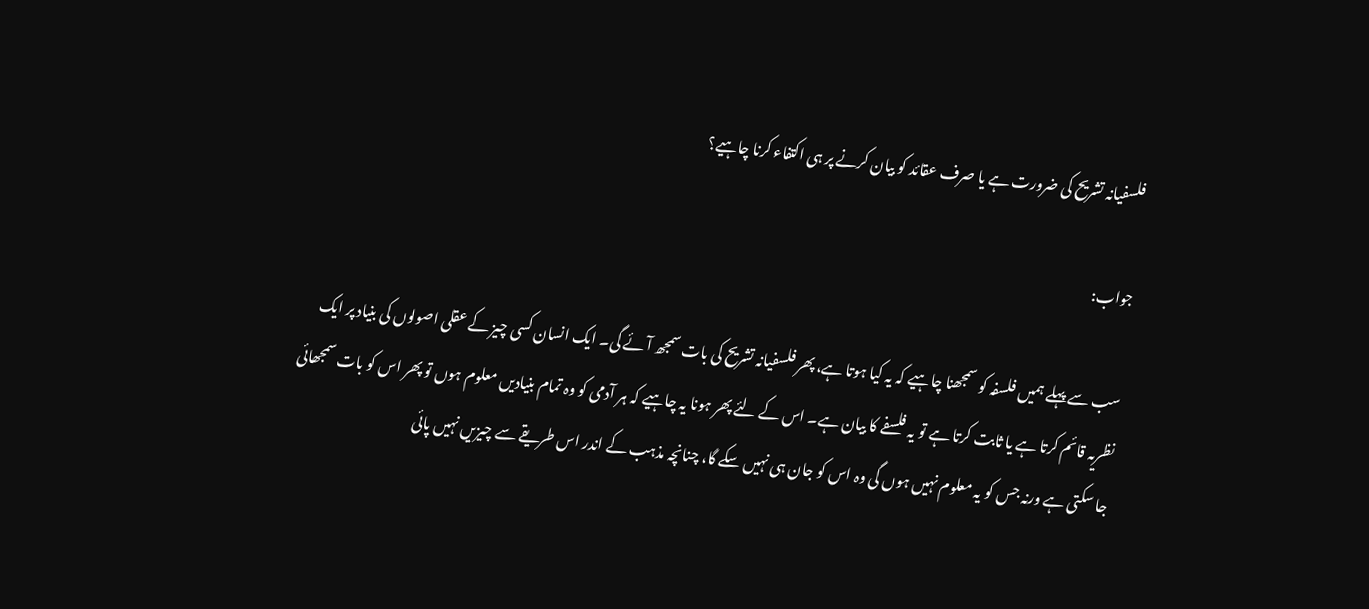فلسفیانہ تشریح کی ضرورت ہے یا صرف عقائد کو بیان کرنے پر ہی اکتفاء کرنا چاہیے؟

جواب:

سب سے پہلے ہمیں فلسفہ کو سمجھنا چاہیے کہ یہ کیا ہوتا ہے، پھر فلسفیانہ تشریح کی بات سمجھ آئے گی۔ ایک انسان کسی چیز کے عقلی اصولوں کی بنیاد پر ایک نظریہ قائم کرتا ہے یا ثابت کرتا ہے تو یہ فلسفے کا بیان ہے۔ اس کے لئے پھر ہونا یہ چاہیے کہ ہر آدمی کو وہ تمام بنیادیں معلوم ہوں تو پھر اس کو بات سمجھائی جا سکتی ہے ورنہ جس کو یہ معلوم نہیں ہوں گی وہ اس کو جان ہی نہیں سکے گا، چنانچہ مذہب کے اندر اس طریقے سے چیزیں نہیں پائی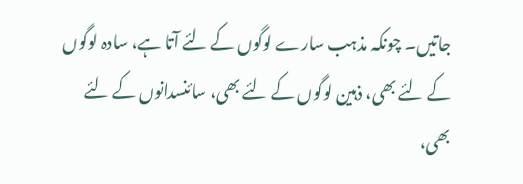جاتیں۔ چونکہ مذہب سارے لوگوں کے لئے آتا ہے، سادہ لوگوں کے لئے بھی، ذہین لوگوں کے لئے بھی، سائنسدانوں کے لئے بھی،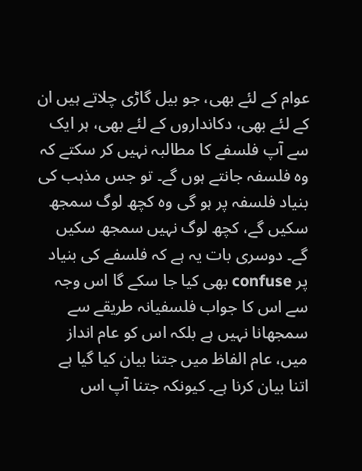عوام کے لئے بھی، جو بیل گاڑی چلاتے ہیں ان کے لئے بھی، دکانداروں کے لئے بھی، ہر ایک سے آپ فلسفے کا مطالبہ نہیں کر سکتے کہ وہ فلسفہ جانتے ہوں گے۔ تو جس مذہب کی بنیاد فلسفہ پر ہو گی وہ کچھ لوگ سمجھ سکیں گے، کچھ لوگ نہیں سمجھ سکیں گے۔ دوسری بات یہ ہے کہ فلسفے کی بنیاد پر confuse بھی کیا جا سکے گا اس وجہ سے اس کا جواب فلسفیانہ طریقے سے سمجھانا نہیں ہے بلکہ اس کو عام انداز میں، عام الفاظ میں جتنا بیان کیا گیا ہے اتنا بیان کرنا ہے۔ کیونکہ جتنا آپ اس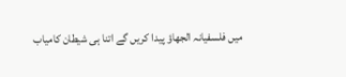میں فلسفیانہ الجھاؤ پیدا کریں گے اتنا ہی شیطان کامیاب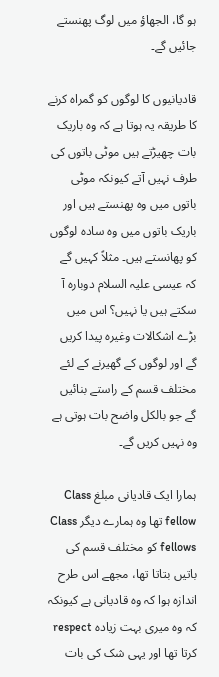ہو گا، الجھاؤ میں لوگ پھنستے جائیں گے۔

قادیانیوں کا لوگوں کو گمراہ کرنے کا طریقہ یہ ہوتا ہے کہ وہ باریک بات چھیڑتے ہیں موٹی باتوں کی طرف نہیں آتے کیونکہ موٹی باتوں میں وہ پھنستے ہیں اور باریک باتوں میں وہ سادہ لوگوں کو پھانستے ہیں۔ مثلاً کہیں گے کہ عیسی علیہ السلام دوبارہ آ سکتے ہیں یا نہیں؟ اس میں بڑے اشکالات وغیرہ پیدا کریں گے اور لوگوں کے گھیرنے کے لئے مختلف قسم کے راستے بنائیں گے جو بالکل واضح بات ہوتی ہے وہ نہیں کریں گے۔

ہمارا ایک قادیانی مبلغ Class fellow تھا وہ ہمارے دیگر Class fellows کو مختلف قسم کی باتیں بتاتا تھا، مجھے اس طرح اندازہ ہوا کہ وہ قادیانی ہے کیونکہ کہ وہ میری بہت زیادہ respect کرتا تھا اور یہی شک کی بات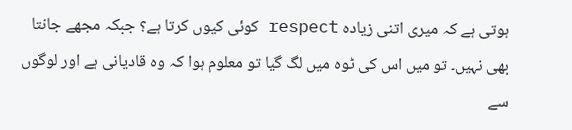ہوتی ہے کہ میری اتنی زیادہ respect کوئی کیوں کرتا ہے؟ جبکہ مجھے جانتا بھی نہیں۔ تو میں اس کی ٹوہ میں لگ گیا تو معلوم ہوا کہ وہ قادیانی ہے اور لوگوں سے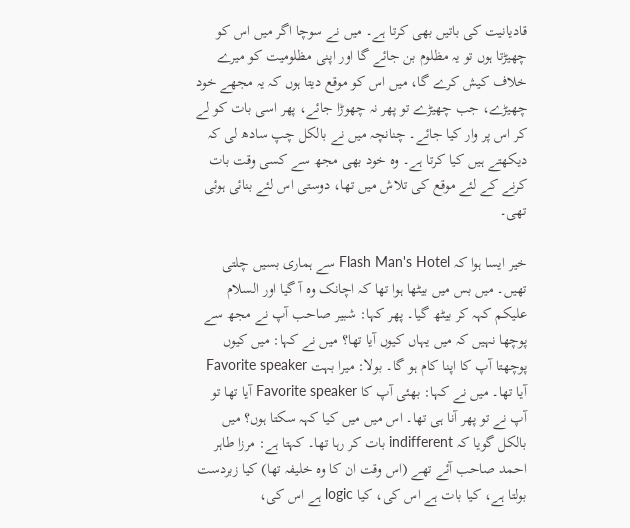قادیانیت کی باتیں بھی کرتا ہے۔ میں نے سوچا اگر میں اس کو چھیڑتا ہوں تو یہ مظلوم بن جائے گا اور اپنی مظلومیت کو میرے خلاف کیش کرے گا، میں اس کو موقع دیتا ہوں کہ یہ مجھے خود چھیڑے، جب چھیڑے تو پھر نہ چھوڑا جائے، پھر اسی بات کو لے کر اس پر وار کیا جائے۔ چنانچہ میں نے بالکل چپ سادھ لی کہ دیکھتے ہیں کیا کرتا ہے۔ وہ خود بھی مجھ سے کسی وقت بات کرنے کے لئے موقع کی تلاش میں تھا، دوستی اس لئے بنائی ہوئی تھی۔

خیر ایسا ہوا کہ Flash Man's Hotel سے ہماری بسیں چلتی تھیں۔ میں بس میں بیٹھا ہوا تھا کہ اچانک وہ آ گیا اور السلام علیکم کہہ کر بیٹھ گیا۔ پھر کہا: شبیر صاحب آپ نے مجھ سے پوچھا نہیں کہ میں یہاں کیوں آیا تھا؟ میں نے کہا: میں کیوں پوچھتا آپ کا اپنا کام ہو گا۔ بولا: میرا بہت Favorite speaker آیا تھا۔ میں نے کہا: بھئی آپ کا Favorite speaker آیا تھا تو آپ نے تو پھر آنا ہی تھا۔ اس میں میں کیا کہہ سکتا ہوں؟ میں بالکل گویا کہ indifferent بات کر رہا تھا۔ کہتا ہے: مرزا طاہر احمد صاحب آئے تھے (اس وقت ان کا وہ خلیفہ تھا) کیا زبردست بولتا ہے، کیا بات ہے اس کی، کیا logic ہے اس کی،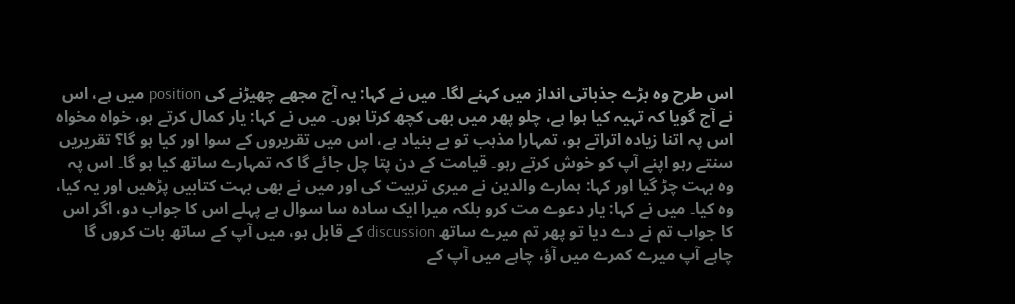اس طرح وہ بڑے جذباتی انداز میں کہنے لگا۔ میں نے کہا: یہ آج مجھے چھیڑنے کی position میں ہے، اس نے آج گویا کہ تہیہ کیا ہوا ہے، چلو پھر میں بھی کچھ کرتا ہوں۔ میں نے کہا: یار کمال کرتے ہو، خواہ مخواہ اس پہ اتنا زیادہ اتراتے ہو، تمہارا مذہب تو بے بنیاد ہے، اس میں تقریروں کے سوا اور کیا ہو گا؟ تقریریں سنتے رہو اپنے آپ کو خوش کرتے رہو۔ قیامت کے دن پتا چل جائے گا کہ تمہارے ساتھ کیا ہو گا۔ اس پہ وہ بہت چڑ گیا اور کہا: ہمارے والدین نے میری تربیت کی اور میں نے بھی بہت کتابیں پڑھیں اور یہ کیا، وہ کیا۔ میں نے کہا: یار دعوے مت کرو بلکہ میرا ایک سادہ سا سوال ہے پہلے اس کا جواب دو، اگر اس کا جواب تم نے دے دیا تو پھر تم میرے ساتھ discussion کے قابل ہو، میں آپ کے ساتھ بات کروں گا چاہے آپ میرے کمرے میں آؤ، چاہے میں آپ کے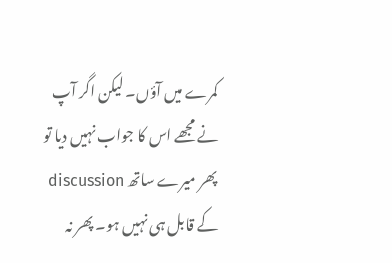کمرے میں آؤں۔ لیکن اگر آپ نے مجھے اس کا جواب نہیں دیا تو پھر میرے ساتھ discussion کے قابل ہی نہیں ہو۔ پھر نہ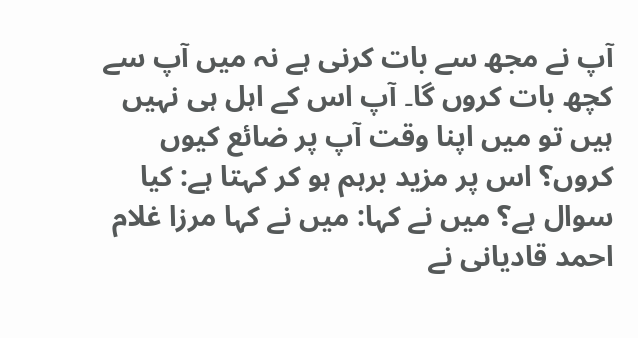آپ نے مجھ سے بات کرنی ہے نہ میں آپ سے کچھ بات کروں گا۔ آپ اس کے اہل ہی نہیں ہیں تو میں اپنا وقت آپ پر ضائع کیوں کروں؟ اس پر مزید برہم ہو کر کہتا ہے: کیا سوال ہے؟ میں نے کہا: میں نے کہا مرزا غلام احمد قادیانی نے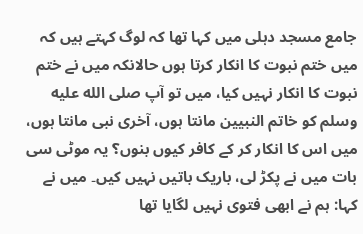جامع مسجد دہلی میں کہا تھا کہ لوگ کہتے ہیں کہ میں ختم نبوت کا انکار کرتا ہوں حالانکہ میں نے ختم نبوت کا انکار نہیں کیا، میں تو آپ صلى الله عليه وسلم کو خاتم النبیین مانتا ہوں، آخری نبی مانتا ہوں، میں اس کا انکار کر کے کافر کیوں بنوں؟ یہ موٹی سی بات میں نے پکڑ لی، باریک باتیں نہیں کیں۔ میں نے کہا: ہم نے ابھی فتوی نہیں لگایا تھا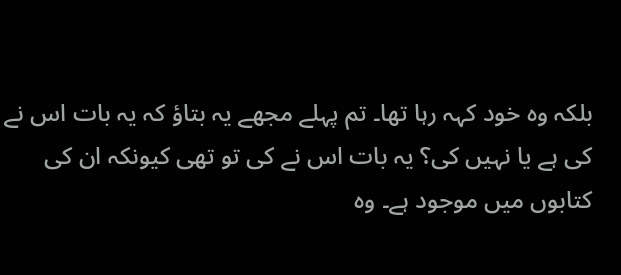بلکہ وہ خود کہہ رہا تھا۔ تم پہلے مجھے یہ بتاؤ کہ یہ بات اس نے کی ہے یا نہیں کی؟ یہ بات اس نے کی تو تھی کیونکہ ان کی کتابوں میں موجود ہے۔ وہ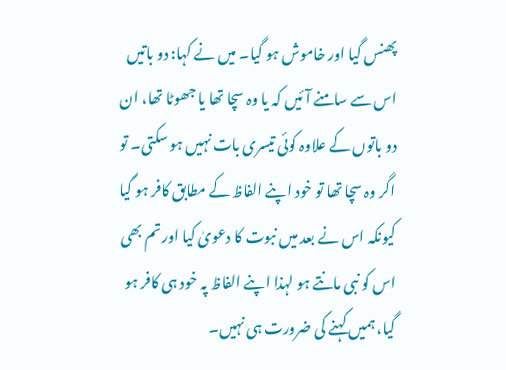پھنس گیا اور خاموش ہو گیا۔ میں نے کہا: دو باتیں اس سے سامنے آئیں کہ یا وہ سچا تھا یا جھوٹا تھا، ان دو باتوں کے علاوہ کوئی تیسری بات نہیں ہو سکتی۔ تو اگر وہ سچا تھا تو خود اپنے الفاظ کے مطابق کافر ہو گیا کیونکہ اس نے بعد میں نبوت کا دعویٰ کیا اور تم بھی اس کو نبی مانتے ہو لہذا اپنے الفاظ پہ خود ہی کافر ہو گیا، ہمیں کہنے کی ضرورت ہی نہیں۔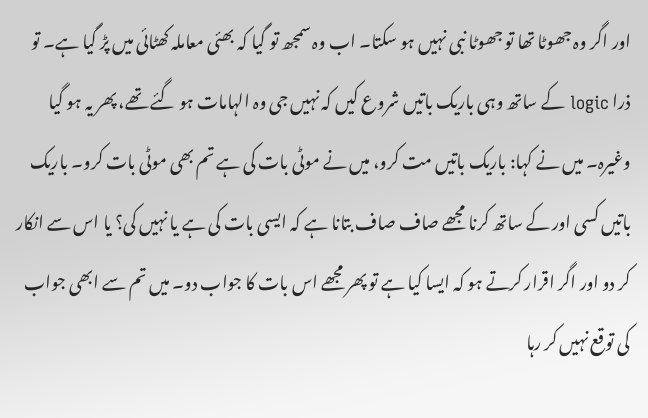اور اگر وہ جھوٹا تھا تو جھوٹا نبی نہیں ہو سکتا۔ اب وہ سمجھ تو گیا کہ بھئی معاملہ کھٹائی میں پڑ گیا ہے۔ تو ذرا logic کے ساتھ وہی باریک باتیں شروع کیں کہ نہیں جی وہ الہامات ہو گئے تھے، پھر یہ ہو گیا وغیرہ۔ میں نے کہا: باریک باتیں مت کرو، میں نے موٹی بات کی ہے تم بھی موٹی بات کرو۔ باریک باتیں کسی اور کے ساتھ کرنا مجھے صاف صاف بتانا ہے کہ ایسی بات کی ہے یا نہیں کی؟ یا اس سے انکار کر دو اور اگر اقرار کرتے ہو کہ ایسا کیا ہے تو پھر مجھے اس بات کا جواب دو۔ میں تم سے ابھی جواب کی توقع نہیں کر رہا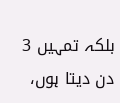بلکہ تمہیں 3 دن دیتا ہوں،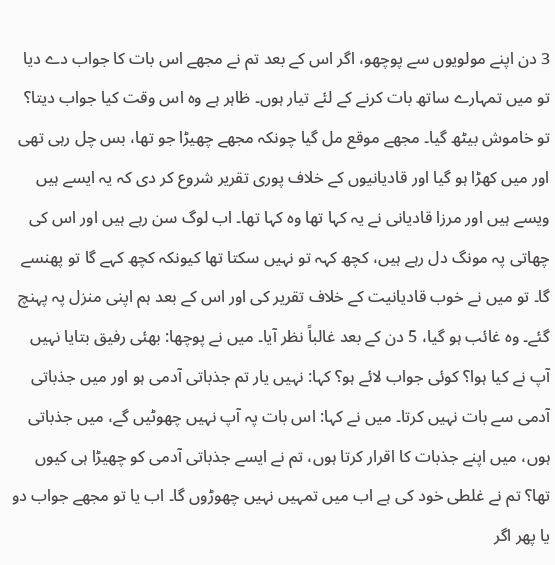3 دن اپنے مولویوں سے پوچھو، اگر اس کے بعد تم نے مجھے اس بات کا جواب دے دیا تو میں تمہارے ساتھ بات کرنے کے لئے تیار ہوں۔ ظاہر ہے وہ اس وقت کیا جواب دیتا؟ تو خاموش بیٹھ گیا۔ مجھے موقع مل گیا چونکہ مجھے چھیڑا جو تھا، بس چل رہی تھی اور میں کھڑا ہو گیا اور قادیانیوں کے خلاف پوری تقریر شروع کر دی کہ یہ ایسے ہیں ویسے ہیں اور مرزا قادیانی نے یہ کہا تھا وہ کہا تھا۔ اب لوگ سن رہے ہیں اور اس کی چھاتی پہ مونگ دل رہے ہیں، کچھ کہہ تو نہیں سکتا تھا کیونکہ کچھ کہے گا تو پھنسے گا۔ تو میں نے خوب قادیانیت کے خلاف تقریر کی اور اس کے بعد ہم اپنی منزل پہ پہنچ گئے۔ وہ غائب ہو گیا، 5 دن کے بعد غالباً نظر آیا۔ میں نے پوچھا: بھئی رفیق بتایا نہیں آپ نے کیا ہوا؟ کوئی جواب لائے ہو؟ کہا: نہیں یار تم جذباتی آدمی ہو اور میں جذباتی آدمی سے بات نہیں کرتا۔ میں نے کہا: اس بات پہ آپ نہیں چھوٹیں گے، میں جذباتی ہوں، میں اپنے جذبات کا اقرار کرتا ہوں، تم نے ایسے جذباتی آدمی کو چھیڑا ہی کیوں تھا؟ تم نے غلطی خود کی ہے اب میں تمہیں نہیں چھوڑوں گا۔ اب یا تو مجھے جواب دو یا پھر اگر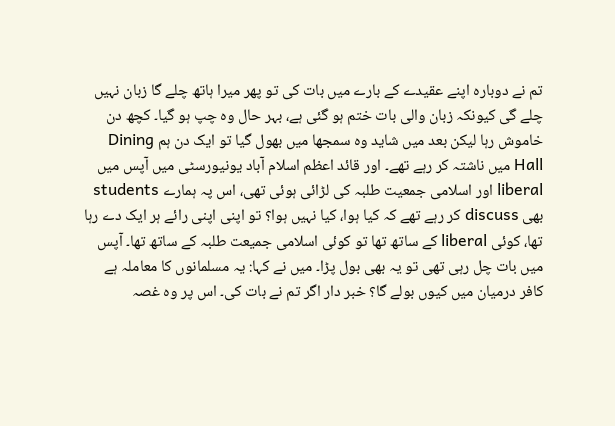تم نے دوبارہ اپنے عقیدے کے بارے میں بات کی تو پھر میرا ہاتھ چلے گا زبان نہیں چلے گی کیونکہ زبان والی بات ختم ہو گئی ہے، بہر حال وہ چپ ہو گیا۔ کچھ دن خاموش رہا لیکن بعد میں شاید وہ سمجھا میں بھول گیا تو ایک دن ہم Dining Hall میں ناشتہ کر رہے تھے۔ اور قائد اعظم اسلام آباد یونیورسٹی میں آپس میں liberal اور اسلامی جمعیت طلبہ کی لڑائی ہوئی تھی، اس پہ ہمارے students بھی discuss کر رہے تھے کہ کیا ہوا، کیا نہیں ہوا؟ تو اپنی اپنی رائے ہر ایک دے رہا تھا، کوئی liberal کے ساتھ تھا تو کوئی اسلامی جمیعت طلبہ کے ساتھ تھا۔ آپس میں بات چل رہی تھی تو یہ بھی بول پڑا۔ میں نے کہا: یہ مسلمانوں کا معاملہ ہے کافر درمیان میں کیوں بولے گا؟ خبر دار اگر تم نے بات کی۔ اس پر وہ غصہ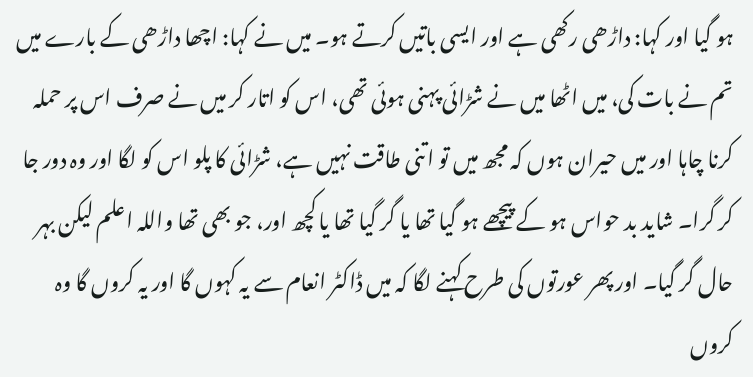ہو گیا اور کہا: داڑھی رکھی ہے اور ایسی باتیں کرتے ہو۔ میں نے کہا: اچھا داڑھی کے بارے میں تم نے بات کی، میں اٹھا میں نے شڑائی پہنی ہوئی تھی، اس کو اتار کر میں نے صرف اس پر حملہ کرنا چاہا اور میں حیران ہوں کہ مجھ میں تو اتنی طاقت نہیں ہے، شڑائی کا پلو اس کو لگا اور وہ دور جا کر گرا۔ شاید بد حواس ہو کے پیچھے ہو گیا تھا یا گر گیا تھا یا کچھ اور، جو بھی تھا واللہ اعلم لیکن بہر حال گر گیا۔ اور پھر عورتوں کی طرح کہنے لگا کہ میں ڈاکٹر انعام سے یہ کہوں گا اور یہ کروں گا وہ کروں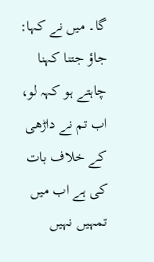گا۔ میں نے کہا: جاؤ جتنا کہنا چاہتے ہو کہہ لو، اب تم نے داڑھی کے خلاف بات کی ہے اب میں تمہیں نہیں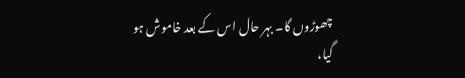چھوڑوں گا۔ بہر حال اس کے بعد خاموش ہو گیا،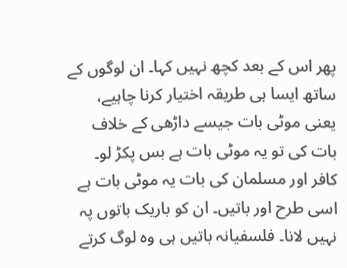پھر اس کے بعد کچھ نہیں کہا۔ ان لوگوں کے ساتھ ایسا ہی طریقہ اختیار کرنا چاہیے، یعنی موٹی بات جیسے داڑھی کے خلاف بات کی تو یہ موٹی بات ہے بس پکڑ لو۔ کافر اور مسلمان کی بات یہ موٹی بات ہے اسی طرح اور باتیں۔ ان کو باریک باتوں پہ نہیں لانا۔ فلسفیانہ باتیں ہی وہ لوگ کرتے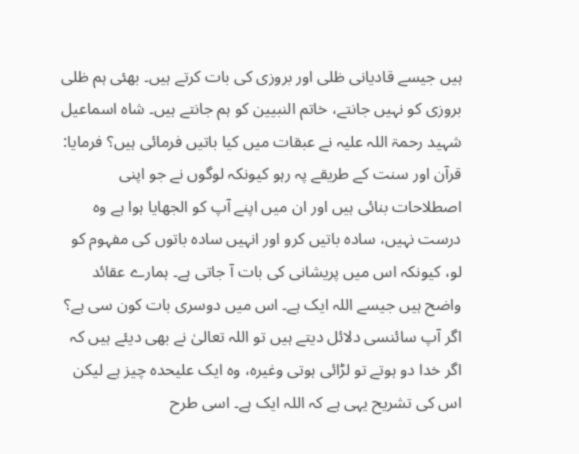ہیں جیسے قادیانی ظلی اور بروزی کی بات کرتے ہیں۔ بھئی ہم ظلی بروزی کو نہیں جانتے، خاتم النبیین کو ہم جانتے ہیں۔ شاہ اسماعیل شہید رحمۃ اللہ علیہ نے عبقات میں کیا باتیں فرمائی ہیں؟ فرمایا: قرآن اور سنت کے طریقے پہ رہو کیونکہ لوگوں نے جو اپنی اصطلاحات بنائی ہیں اور ان میں اپنے آپ کو الجھایا ہوا ہے وہ درست نہیں، سادہ باتیں کرو اور انہیں سادہ باتوں کی مفہوم کو لو، کیونکہ اس میں پریشانی کی بات آ جاتی ہے۔ ہمارے عقائد واضح ہیں جیسے اللہ ایک ہے۔ اس میں دوسری بات کون سی ہے؟ اگر آپ سائنسی دلائل دیتے ہیں تو اللہ تعالیٰ نے بھی دیئے ہیں کہ اگر خدا دو ہوتے تو لڑائی ہوتی وغیرہ، وہ ایک علیحدہ چیز ہے لیکن اس کی تشریح یہی ہے کہ اللہ ایک ہے۔ اسی طرح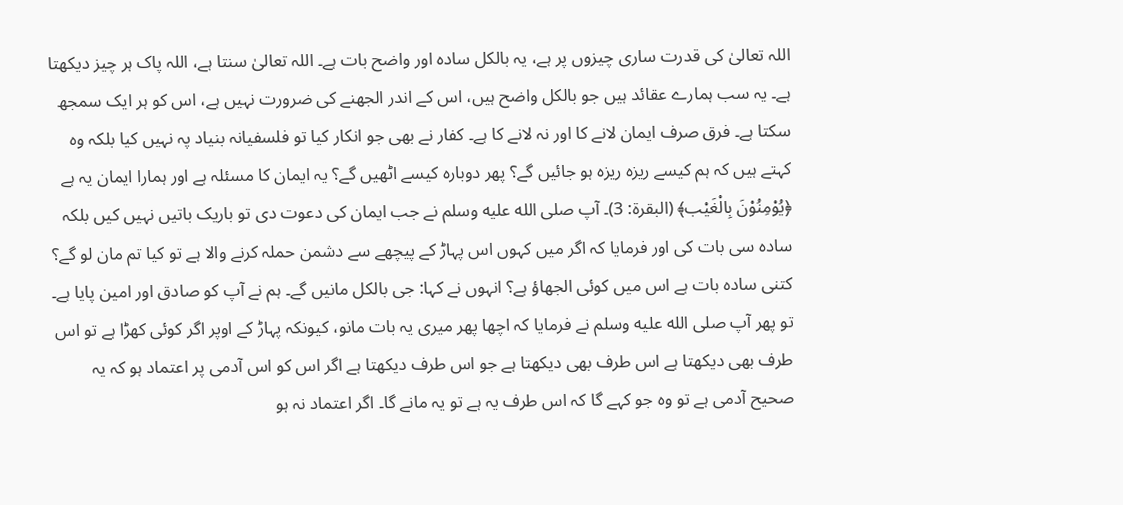اللہ تعالیٰ کی قدرت ساری چیزوں پر ہے، یہ بالکل سادہ اور واضح بات ہے۔ اللہ تعالیٰ سنتا ہے، اللہ پاک ہر چیز دیکھتا ہے۔ یہ سب ہمارے عقائد ہیں جو بالکل واضح ہیں، اس کے اندر الجھنے کی ضرورت نہیں ہے، اس کو ہر ایک سمجھ سکتا ہے۔ فرق صرف ایمان لانے کا اور نہ لانے کا ہے۔ کفار نے بھی جو انکار کیا تو فلسفیانہ بنیاد پہ نہیں کیا بلکہ وہ کہتے ہیں کہ ہم کیسے ریزہ ریزہ ہو جائیں گے؟ پھر دوبارہ کیسے اٹھیں گے؟ یہ ایمان کا مسئلہ ہے اور ہمارا ایمان یہ ہے ﴿یُوْمِنُوْنَ بِالْغَیْب﴾ (البقرۃ: 3)۔ آپ صلى الله عليه وسلم نے جب ایمان کی دعوت دی تو باریک باتیں نہیں کیں بلکہ سادہ سی بات کی اور فرمایا کہ اگر میں کہوں اس پہاڑ کے پیچھے سے دشمن حملہ کرنے والا ہے تو کیا تم مان لو گے؟ کتنی سادہ بات ہے اس میں کوئی الجھاؤ ہے؟ انہوں نے کہا: جی بالکل مانیں گے۔ ہم نے آپ کو صادق اور امین پایا ہے۔ تو پھر آپ صلى الله عليه وسلم نے فرمایا کہ اچھا پھر میری یہ بات مانو، کیونکہ پہاڑ کے اوپر اگر کوئی کھڑا ہے تو اس طرف بھی دیکھتا ہے اس طرف بھی دیکھتا ہے جو اس طرف دیکھتا ہے اگر اس کو اس آدمی پر اعتماد ہو کہ یہ صحیح آدمی ہے تو وہ جو کہے گا کہ اس طرف یہ ہے تو یہ مانے گا۔ اگر اعتماد نہ ہو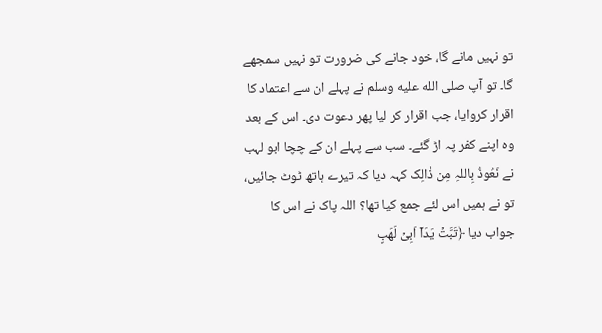تو نہیں مانے گا، خود جانے کی ضرورت تو نہیں سمجھے گا۔ تو آپ صلى الله عليه وسلم نے پہلے ان سے اعتماد کا اقرار کروایا، جب اقرار کر لیا پھر دعوت دی۔ اس کے بعد وہ اپنے کفر پہ اڑ گئے۔ سب سے پہلے ان کے چچا ابو لہب نے نَعُوذُ بِاللہِ مِن ذٰالِک کہہ دیا کہ تیرے ہاتھ ٹوٹ جائیں، تو نے ہمیں اس لئے جمع کیا تھا؟ اللہ پاک نے اس کا جواب دیا ﴿تَبَّتۡ يَدَاۤ اَبِىۡ لَهَبٍ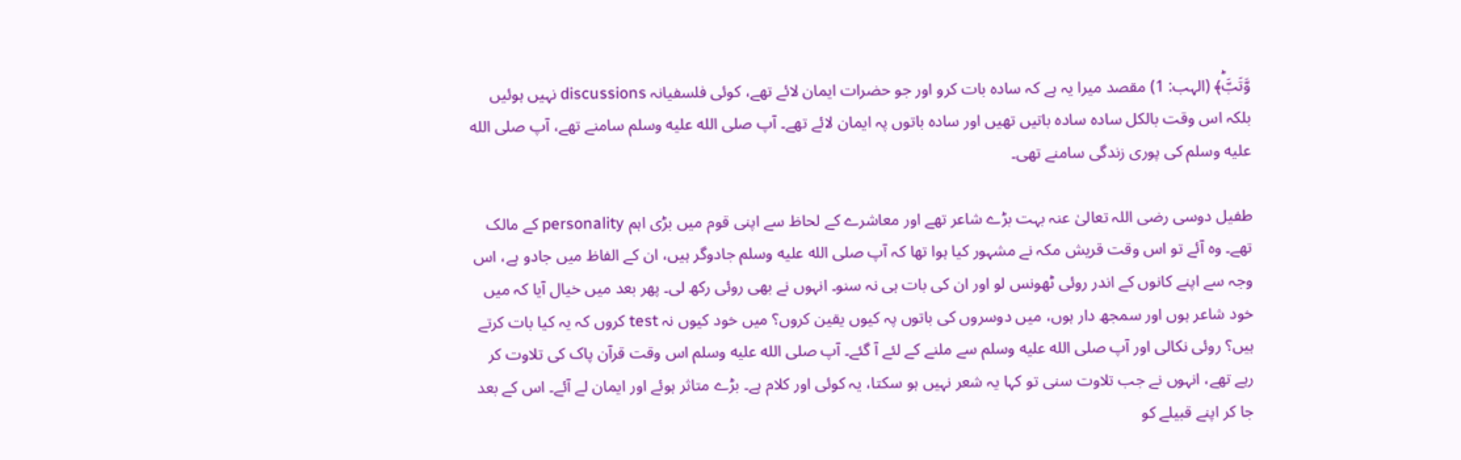وَّتَبَّؕ﴾ (الہب: 1) مقصد میرا یہ ہے کہ سادہ بات کرو اور جو حضرات ایمان لائے تھے، کوئی فلسفیانہ discussions نہیں ہوئیں بلکہ اس وقت بالکل سادہ سادہ باتیں تھیں اور سادہ باتوں پہ ایمان لائے تھے۔ آپ صلى الله عليه وسلم سامنے تھے، آپ صلى الله عليه وسلم کی پوری زندگی سامنے تھی۔

طفیل دوسی رضی اللہ تعالیٰ عنہ بہت بڑے شاعر تھے اور معاشرے کے لحاظ سے اپنی قوم میں بڑی اہم personality کے مالک تھے۔ وہ آئے تو اس وقت قریش مکہ نے مشہور کیا ہوا تھا کہ آپ صلى الله عليه وسلم جادوگر ہیں، ان کے الفاظ میں جادو ہے، اس وجہ سے اپنے کانوں کے اندر روئی ٹھونس لو اور ان کی بات ہی نہ سنو۔ انہوں نے بھی روئی رکھ لی۔ پھر بعد میں خیال آیا کہ میں خود شاعر ہوں اور سمجھ دار ہوں، میں دوسروں کی باتوں پہ کیوں یقین کروں؟ میں خود کیوں نہ test کروں کہ یہ کیا بات کرتے ہیں؟ روئی نکالی اور آپ صلى الله عليه وسلم سے ملنے کے لئے آ گئے۔ آپ صلى الله عليه وسلم اس وقت قرآن پاک کی تلاوت کر رہے تھے، انہوں نے جب تلاوت سنی تو کہا یہ شعر نہیں ہو سکتا، یہ کوئی اور کلام ہے۔ بڑے متاثر ہوئے اور ایمان لے آئے۔ اس کے بعد جا کر اپنے قبیلے کو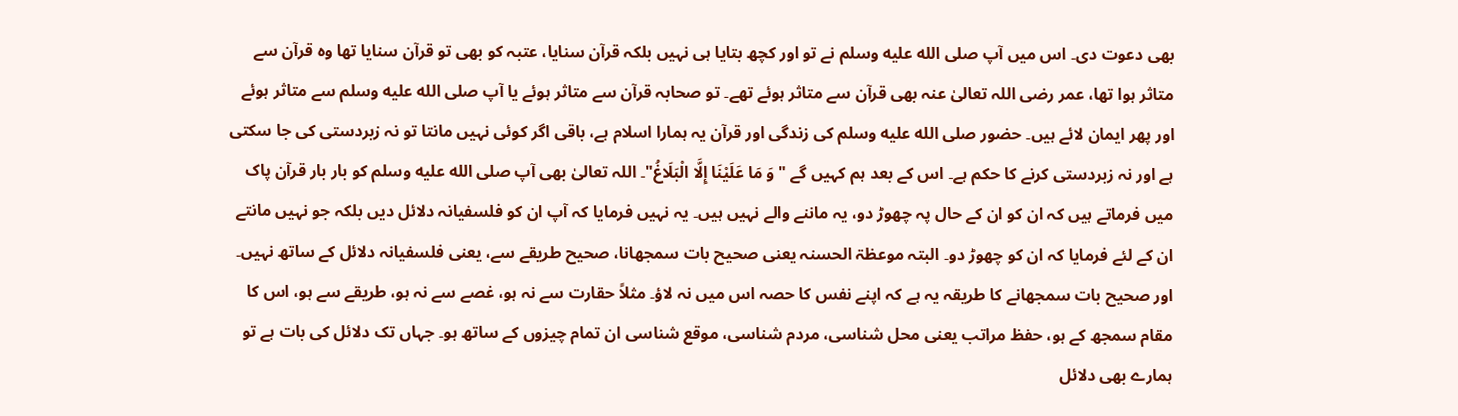بھی دعوت دی۔ اس میں آپ صلى الله عليه وسلم نے تو اور کچھ بتایا ہی نہیں بلکہ قرآن سنایا، عتبہ کو بھی تو قرآن سنایا تھا وہ قرآن سے متاثر ہوا تھا، عمر رضی اللہ تعالیٰ عنہ بھی قرآن سے متاثر ہوئے تھے۔ تو صحابہ قرآن سے متاثر ہوئے یا آپ صلى الله عليه وسلم سے متاثر ہوئے اور پھر ایمان لائے ہیں۔ حضور صلى الله عليه وسلم کی زندگی اور قرآن یہ ہمارا اسلام ہے، باقی اگر کوئی نہیں مانتا تو نہ زبردستی کی جا سکتی ہے اور نہ زبردستی کرنے کا حکم ہے۔ اس کے بعد ہم کہیں گے "وَ مَا عَلَيْنَا إِلَّا الْبَلَاغُ"۔ اللہ تعالیٰ بھی آپ صلى الله عليه وسلم کو بار بار قرآن پاک میں فرماتے ہیں کہ ان کو ان کے حال پہ چھوڑ دو، یہ ماننے والے نہیں ہیں۔ یہ نہیں فرمایا کہ آپ ان کو فلسفیانہ دلائل دیں بلکہ جو نہیں مانتے ان کے لئے فرمایا کہ ان کو چھوڑ دو۔ البتہ موعظۃ الحسنہ یعنی صحیح بات سمجھانا، صحیح طریقے سے، یعنی فلسفیانہ دلائل کے ساتھ نہیں۔ اور صحیح بات سمجھانے کا طریقہ یہ ہے کہ اپنے نفس کا حصہ اس میں نہ لاؤ۔ مثلاً حقارت سے نہ ہو، غصے سے نہ ہو، طریقے سے ہو، اس کا مقام سمجھ کے ہو، حفظ مراتب یعنی محل شناسی، مردم شناسی، موقع شناسی ان تمام چیزوں کے ساتھ ہو۔ جہاں تک دلائل کی بات ہے تو ہمارے بھی دلائل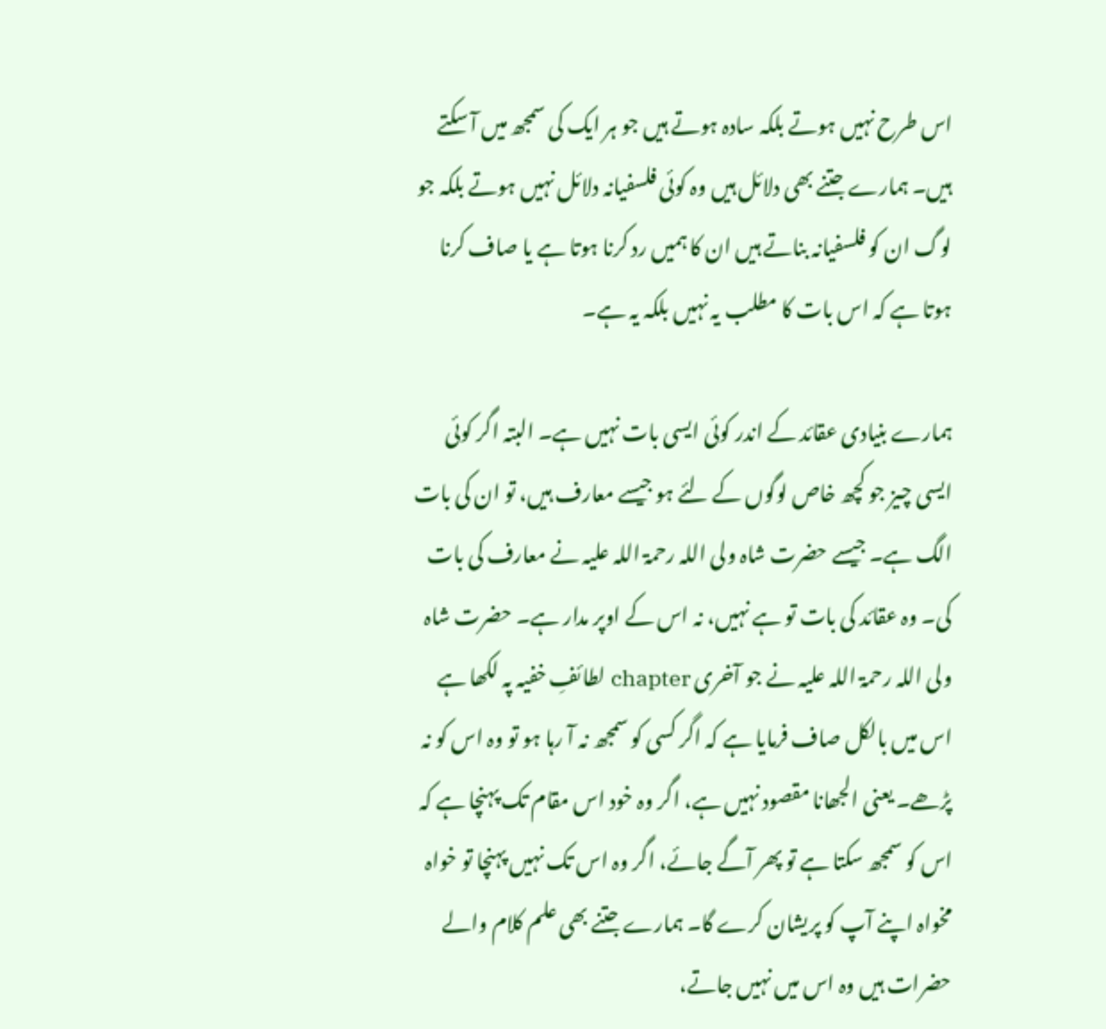اس طرح نہیں ہوتے بلکہ سادہ ہوتے ہیں جو ہر ایک کی سمجھ میں آ سکتے ہیں۔ ہمارے جتنے بھی دلائل ہیں وہ کوئی فلسفیانہ دلائل نہیں ہوتے بلکہ جو لوگ ان کو فلسفیانہ بناتے ہیں ان کا ہمیں رد کرنا ہوتا ہے یا صاف کرنا ہوتا ہے کہ اس بات کا مطلب یہ نہیں بلکہ یہ ہے۔

ہمارے بنیادی عقائد کے اندر کوئی ایسی بات نہیں ہے۔ البتہ اگر کوئی ایسی چیز جو کچھ خاص لوگوں کے لئے ہو جیسے معارف ہیں، تو ان کی بات الگ ہے۔ جیسے حضرت شاہ ولی اللہ رحمۃ اللہ علیہ نے معارف کی بات کی۔ وہ عقائد کی بات تو ہے نہیں، نہ اس کے اوپر مدار ہے۔ حضرت شاہ ولی اللہ رحمۃ اللہ علیہ نے جو آخری chapter لطائفِ خفیہ پہ لکھا ہے اس میں بالکل صاف فرمایا ہے کہ اگر کسی کو سمجھ نہ آ رہا ہو تو وہ اس کو نہ پڑھے۔ یعنی الجھانا مقصود نہیں ہے، اگر وہ خود اس مقام تک پہنچا ہے کہ اس کو سمجھ سکتا ہے تو پھر آگے جائے، اگر وہ اس تک نہیں پہنچا تو خواہ مخواہ اپنے آپ کو پریشان کرے گا۔ ہمارے جتنے بھی علم کلام والے حضرات ہیں وہ اس میں نہیں جاتے،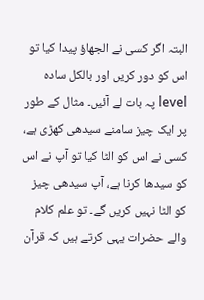البتہ اگر کسی نے الجھاؤ پیدا کیا تو اس کو دور کریں اور بالکل سادہ level پہ بات لے آئیں۔ مثال کے طور پر ایک چیز سامنے سیدھی کھڑی ہے، کسی نے اس کو الٹا کیا تو آپ نے اس کو سیدھا کرنا ہے، آپ سیدھی چیز کو الٹا نہیں کریں گے۔ تو علم کلام والے حضرات یہی کرتے ہیں کہ قرآن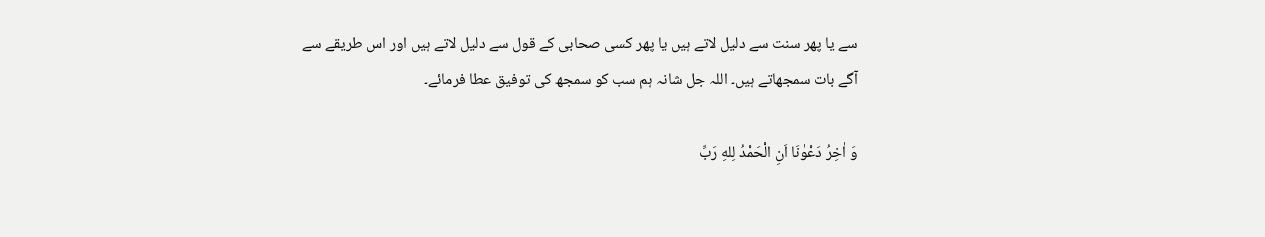سے یا پھر سنت سے دلیل لاتے ہیں یا پھر کسی صحابی کے قول سے دلیل لاتے ہیں اور اس طریقے سے آگے بات سمجھاتے ہیں۔ اللہ جل شانہ ہم سب کو سمجھ کی توفیق عطا فرمائے۔

وَ اٰخِرُ دَعْوٰنَا اَنِ الْحَمْدُ لِلهِ رَبِّ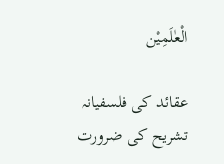الْعٰلَمِیْن

عقائد کی فلسفیانہ تشریح کی ضرورت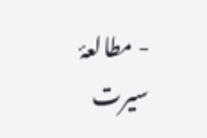- مطالعۂ سیرت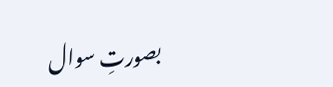بصورتِ سوال